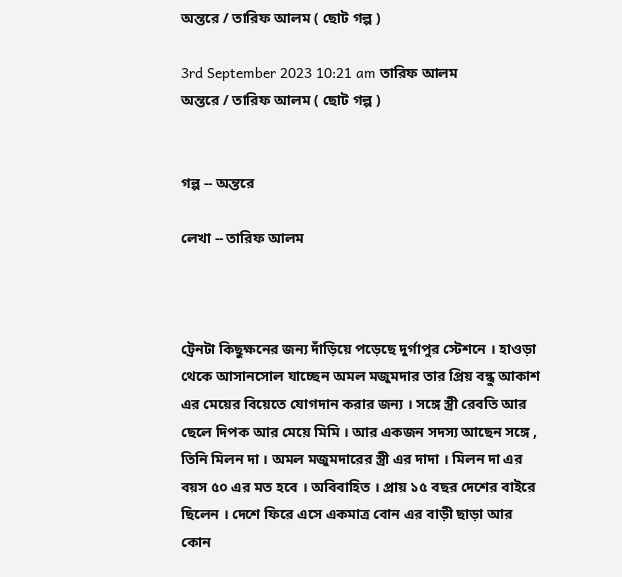অন্তরে / তারিফ আলম ( ছোট গল্প )

3rd September 2023 10:21 am তারিফ আলম
অন্তরে / তারিফ আলম ( ছোট গল্প )


গল্প -- অন্তরে

লেখা -- তারিফ আলম



ট্রেনটা কিছুক্ষনের জন্য দাঁড়িয়ে পড়েছে দুর্গাপুর স্টেশনে । হাওড়া থেকে আসানসোল যাচ্ছেন অমল মজুমদার তার প্রিয় বন্ধু আকাশ এর মেয়ের বিয়েতে যোগদান করার জন্য । সঙ্গে স্ত্রী রেবতি আর ছেলে দিপক আর মেয়ে মিমি । আর একজন সদস্য আছেন সঙ্গে , তিনি মিলন দা । অমল মজুমদারের স্ত্রী এর দাদা । মিলন দা এর বয়স ৫০ এর মত হবে । অবিবাহিত । প্রায় ১৫ বছর দেশের বাইরে ছিলেন । দেশে ফিরে এসে একমাত্র বোন এর বাড়ী ছাড়া আর কোন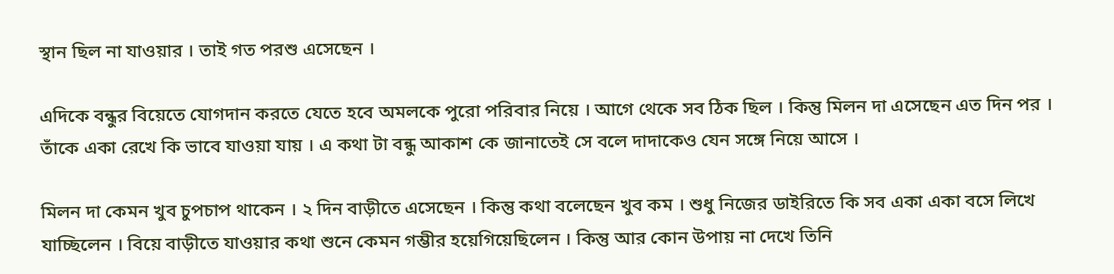স্থান ছিল না যাওয়ার । তাই গত পরশু এসেছেন ।

এদিকে বন্ধুর বিয়েতে যোগদান করতে যেতে হবে অমলকে পুরো পরিবার নিয়ে । আগে থেকে সব ঠিক ছিল । কিন্তু মিলন দা এসেছেন এত দিন পর । তাঁকে একা রেখে কি ভাবে যাওয়া যায় । এ কথা টা বন্ধু আকাশ কে জানাতেই সে বলে দাদাকেও যেন সঙ্গে নিয়ে আসে ।

মিলন দা কেমন খুব চুপচাপ থাকেন । ২ দিন বাড়ীতে এসেছেন । কিন্তু কথা বলেছেন খুব কম । শুধু নিজের ডাইরিতে কি সব একা একা বসে লিখে যাচ্ছিলেন । বিয়ে বাড়ীতে যাওয়ার কথা শুনে কেমন গম্ভীর হয়েগিয়েছিলেন । কিন্তু আর কোন উপায় না দেখে তিনি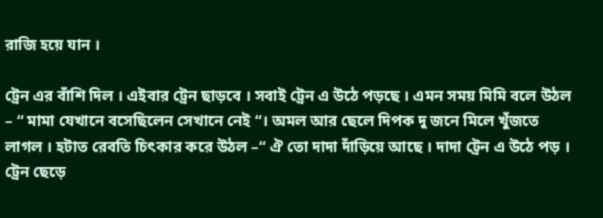রাজি হয়ে যান ।

ট্রেন এর বাঁশি দিল । এইবার ট্রেন ছাড়বে । সবাই ট্রেন এ উঠে পড়ছে । এমন সময় মিমি বলে উঠল – “ মামা যেখানে বসেছিলেন সেখানে নেই “। অমল আর ছেলে দিপক দু জনে মিলে খুঁজতে লাগল । হটাত রেবতি চিৎকার করে উঠল –“ ঐ তো দাদা দাঁড়িয়ে আছে । দাদা ট্রেন এ উঠে পড় । ট্রেন ছেড়ে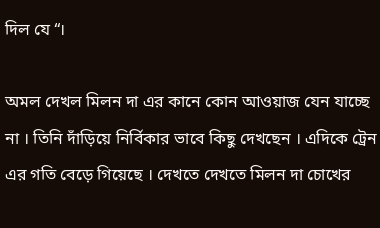দিল যে “।

অমল দেখল মিলন দা এর কানে কোন আওয়াজ যেন যাচ্ছে না । তিনি দাঁড়িয়ে নির্বিকার ভাবে কিছু দেখছেন । এদিকে ট্রেন এর গতি বেড়ে গিয়েছে । দেখতে দেখতে মিলন দা চোখের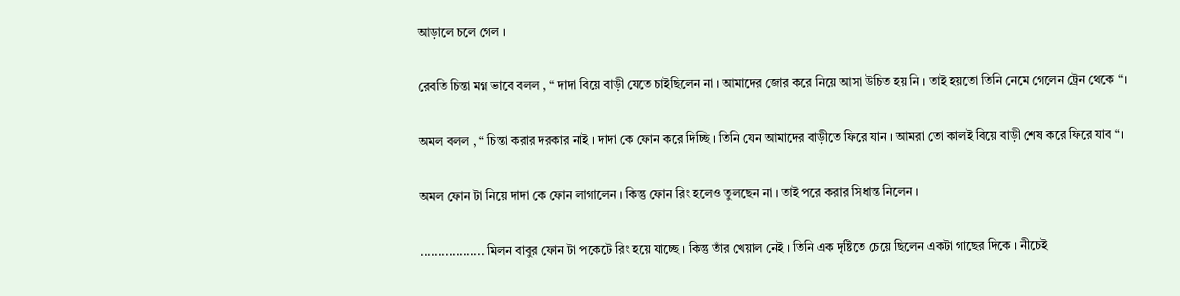আড়ালে চলে গেল ।

রেবতি চিন্তা মগ্ন ভাবে বলল , “ দাদা বিয়ে বাড়ী যেতে চাইছিলেন না । আমাদের জোর করে নিয়ে আসা উচিত হয় নি । তাই হয়তো তিনি নেমে গেলেন ট্রেন থেকে “।

অমল বলল , “ চিন্তা করার দরকার নাই । দাদা কে ফোন করে দিচ্ছি । তিনি যেন আমাদের বাড়ীতে ফিরে যান । আমরা তো কালই বিয়ে বাড়ী শেষ করে ফিরে যাব “।

অমল ফোন টা নিয়ে দাদা কে ফোন লাগালেন । কিন্তু ফোন রিং হলেও তুলছেন না । তাই পরে করার সিধান্ত নিলেন ।

.................. মিলন বাবুর ফোন টা পকেটে রিং হয়ে যাচ্ছে । কিন্তু তাঁর খেয়াল নেই । তিনি এক দৃষ্টিতে চেয়ে ছিলেন একটা গাছের দিকে । নীচেই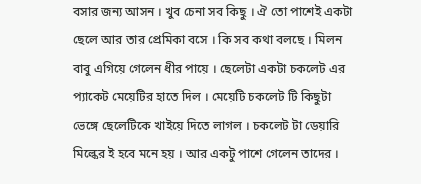বসার জন্য আসন । খুব চেনা সব কিছু । ঐ তো পাশেই একটা ছেলে আর তার প্রেমিকা বসে । কি সব কথা বলছে । মিলন বাবু এগিয়ে গেলেন ধীর পায়ে । ছেলেটা একটা চকলেট এর প্যাকেট মেয়েটির হাতে দিল । মেয়েটি চকলেট টি কিছুটা ভেঙ্গে ছেলেটিকে খাইয়ে দিতে লাগল । চকলেট টা ডেয়ারি মিল্কের ই হবে মনে হয় । আর একটু পাশে গেলেন তাদের ।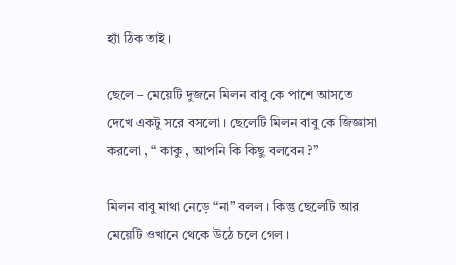হ্যাঁ ঠিক তাই ।

ছেলে – মেয়েটি দুজনে মিলন বাবু কে পাশে আসতে দেখে একটু সরে বসলো । ছেলেটি মিলন বাবু কে জিজ্ঞাসা করলো , “ কাকু , আপনি কি কিছু বলবেন ?”

মিলন বাবু মাথা নেড়ে “না” বলল । কিন্তু ছেলেটি আর মেয়েটি ওখানে থেকে উঠে চলে গেল ।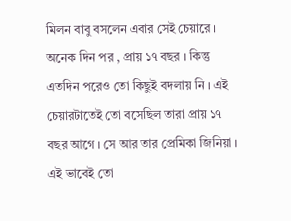মিলন বাবু বসলেন এবার সেই চেয়ারে । অনেক দিন পর , প্রায় ১৭ বছর । কিন্তু এতদিন পরেও তো কিছুই বদলায় নি । এই চেয়ারটাতেই তো বসেছিল তারা প্রায় ১৭ বছর আগে । সে আর তার প্রেমিকা জিনিয়া । এই ভাবেই তো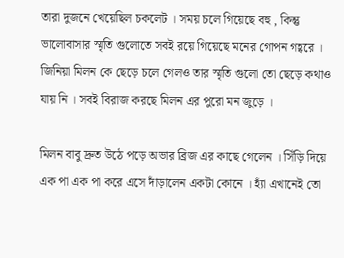তারা দুজনে খেয়েছিল চকলেট । সময় চলে গিয়েছে বহু , কিন্তু ভালোবাসার স্মৃতি গুলোতে সবই রয়ে গিয়েছে মনের গোপন গহ্বরে । জিনিয়া মিলন কে ছেড়ে চলে গেলও তার স্মৃতি গুলো তো ছেড়ে কথাও যায় নি । সবই বিরাজ করছে মিলন এর পুরো মন জুড়ে ।

মিলন বাবু দ্রুত উঠে পড়ে অভার ব্রিজ এর কাছে গেলেন । সিঁড়ি দিয়ে এক পা এক পা করে এসে দাঁড়ালেন একটা কোনে । হ্যাঁ এখানেই তো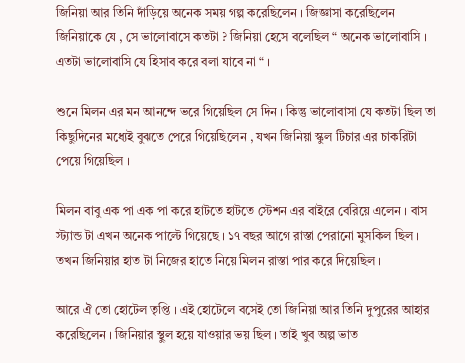জিনিয়া আর তিনি দাঁড়িয়ে অনেক সময় গল্প করেছিলেন । জিজ্ঞাসা করেছিলেন জিনিয়াকে যে , সে ভালোবাসে কতটা ? জিনিয়া হেসে বলেছিল “ অনেক ভালোবাসি । এতটা ভালোবাসি যে হিসাব করে বলা যাবে না “ ।

শুনে মিলন এর মন আনন্দে ভরে গিয়েছিল সে দিন । কিন্তু ভালোবাসা যে কতটা ছিল তা কিছুদিনের মধ্যেই বুঝতে পেরে গিয়েছিলেন , যখন জিনিয়া স্কুল টিচার এর চাকরিটা পেয়ে গিয়েছিল ।

মিলন বাবু এক পা এক পা করে হাটতে হাটতে স্টেশন এর বাইরে বেরিয়ে এলেন । বাস স্ট্যান্ড টা এখন অনেক পাল্টে গিয়েছে । ১৭ বছর আগে রাস্তা পেরানো মুসকিল ছিল । তখন জিনিয়ার হাত টা নিজের হাতে নিয়ে মিলন রাস্তা পার করে দিয়েছিল ।

আরে ঐ তো হোটেল তৃপ্তি । এই হোটেলে বসেই তো জিনিয়া আর তিনি দুপুরের আহার করেছিলেন । জিনিয়ার স্থুল হয়ে যাওয়ার ভয় ছিল । তাই খুব অল্প ভাত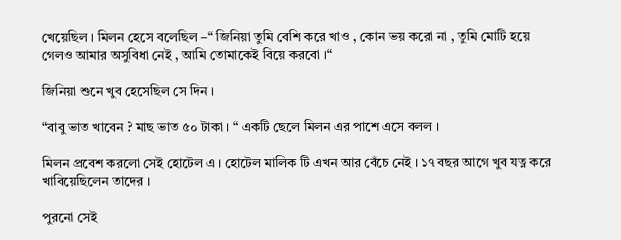খেয়েছিল । মিলন হেসে বলেছিল –“ জিনিয়া তুমি বেশি করে খাও , কোন ভয় করো না , তুমি মোটি হয়ে গেলও আমার অসুবিধা নেই , আমি তোমাকেই বিয়ে করবো ।“

জিনিয়া শুনে খুব হেসেছিল সে দিন ।

“বাবু ভাত খাবেন ? মাছ ভাত ৫০ টাকা । “ একটি ছেলে মিলন এর পাশে এসে বলল ।

মিলন প্রবেশ করলো সেই হোটেল এ । হোটেল মালিক টি এখন আর বেঁচে নেই । ১৭ বছর আগে খুব যত্ন করে খাবিয়েছিলেন তাদের ।

পুরনো সেই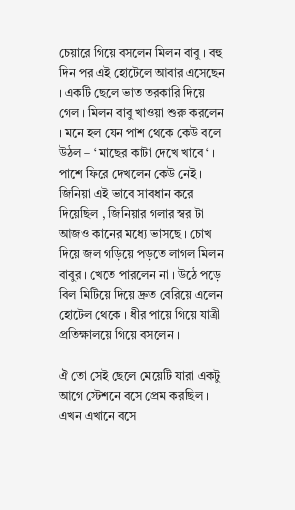চেয়ারে গিয়ে বসলেন মিলন বাবু । বহু দিন পর এই হোটেলে আবার এসেছেন । একটি ছেলে ভাত তরকারি দিয়ে গেল । মিলন বাবু খাওয়া শুরু করলেন । মনে হল যেন পাশ থেকে কেউ বলে উঠল – ‘ মাছের কাটা দেখে খাবে ‘ । পাশে ফিরে দেখলেন কেউ নেই । জিনিয়া এই ভাবে সাবধান করে দিয়েছিল , জিনিয়ার গলার স্বর টা আজও কানের মধ্যে ভাসছে । চোখ দিয়ে জল গড়িয়ে পড়তে লাগল মিলন বাবুর । খেতে পারলেন না । উঠে পড়ে বিল মিটিয়ে দিয়ে দ্রুত বেরিয়ে এলেন হোটেল থেকে । ধীর পায়ে গিয়ে যাত্রী প্রতিক্ষালয়ে গিয়ে বসলেন ।

ঐ তো সেই ছেলে মেয়েটি যারা একটু আগে স্টেশনে বসে প্রেম করছিল । এখন এখানে বসে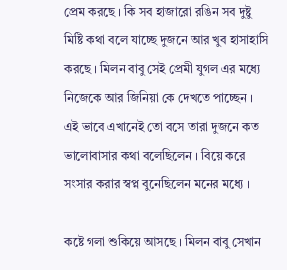প্রেম করছে । কি সব হাজারো রঙিন সব দুষ্টু মিষ্টি কথা বলে যাচ্ছে দুজনে আর খুব হাসাহাসি করছে । মিলন বাবু সেই প্রেমী যুগল এর মধ্যে নিজেকে আর জিনিয়া কে দেখতে পাচ্ছেন । এই ভাবে এখানেই তো বসে তারা দুজনে কত ভালোবাসার কথা বলেছিলেন । বিয়ে করে সংসার করার স্বপ্ন বুনেছিলেন মনের মধ্যে ।

কষ্টে গলা শুকিয়ে আসছে । মিলন বাবু সেখান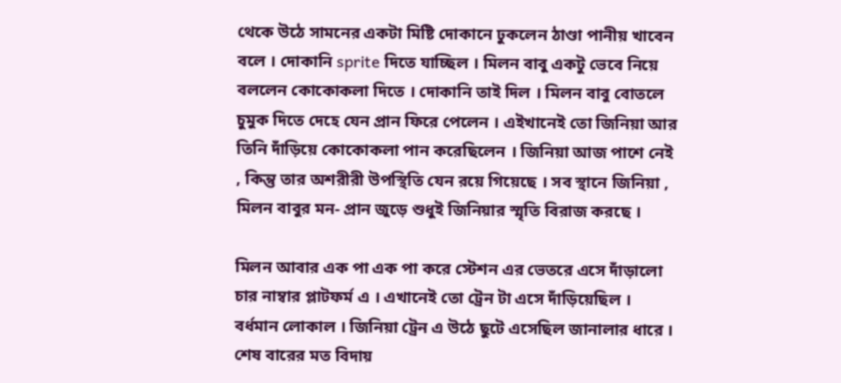থেকে উঠে সামনের একটা মিষ্টি দোকানে ঢুকলেন ঠাণ্ডা পানীয় খাবেন বলে । দোকানি sprite দিতে যাচ্ছিল । মিলন বাবু একটু ভেবে নিয়ে বললেন কোকোকলা দিতে । দোকানি তাই দিল । মিলন বাবু বোতলে চুমুক দিতে দেহে যেন প্রান ফিরে পেলেন । এইখানেই তো জিনিয়া আর তিনি দাঁড়িয়ে কোকোকলা পান করেছিলেন । জিনিয়া আজ পাশে নেই , কিন্তু তার অশরীরী উপস্থিতি যেন রয়ে গিয়েছে । সব স্থানে জিনিয়া , মিলন বাবুর মন- প্রান জুড়ে শুধুই জিনিয়ার স্মৃতি বিরাজ করছে ।

মিলন আবার এক পা এক পা করে স্টেশন এর ভেতরে এসে দাঁড়ালো চার নাম্বার প্লাটফর্ম এ । এখানেই তো ট্রেন টা এসে দাঁড়িয়েছিল । বর্ধমান লোকাল । জিনিয়া ট্রেন এ উঠে ছুটে এসেছিল জানালার ধারে । শেষ বারের মত বিদায়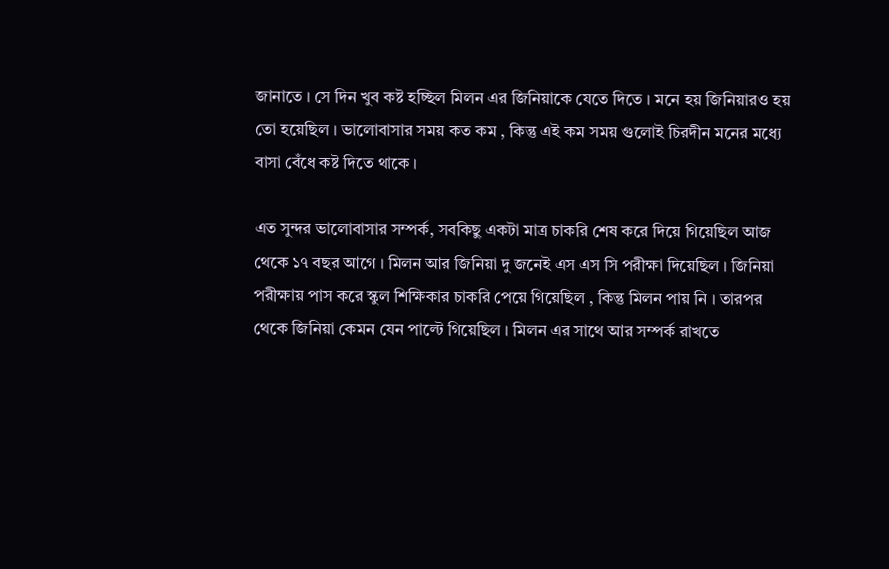জানাতে । সে দিন খুব কষ্ট হচ্ছিল মিলন এর জিনিয়াকে যেতে দিতে । মনে হয় জিনিয়ারও হয় তো হয়েছিল । ভালোবাসার সময় কত কম , কিন্তু এই কম সময় গুলোই চিরদীন মনের মধ্যে বাসা বেঁধে কষ্ট দিতে থাকে ।

এত সুন্দর ভালোবাসার সম্পর্ক, সবকিছু একটা মাত্র চাকরি শেষ করে দিয়ে গিয়েছিল আজ থেকে ১৭ বছর আগে । মিলন আর জিনিয়া দু জনেই এস এস সি পরীক্ষা দিয়েছিল । জিনিয়া পরীক্ষায় পাস করে স্কুল শিক্ষিকার চাকরি পেয়ে গিয়েছিল , কিন্তু মিলন পায় নি । তারপর থেকে জিনিয়া কেমন যেন পাল্টে গিয়েছিল । মিলন এর সাথে আর সম্পর্ক রাখতে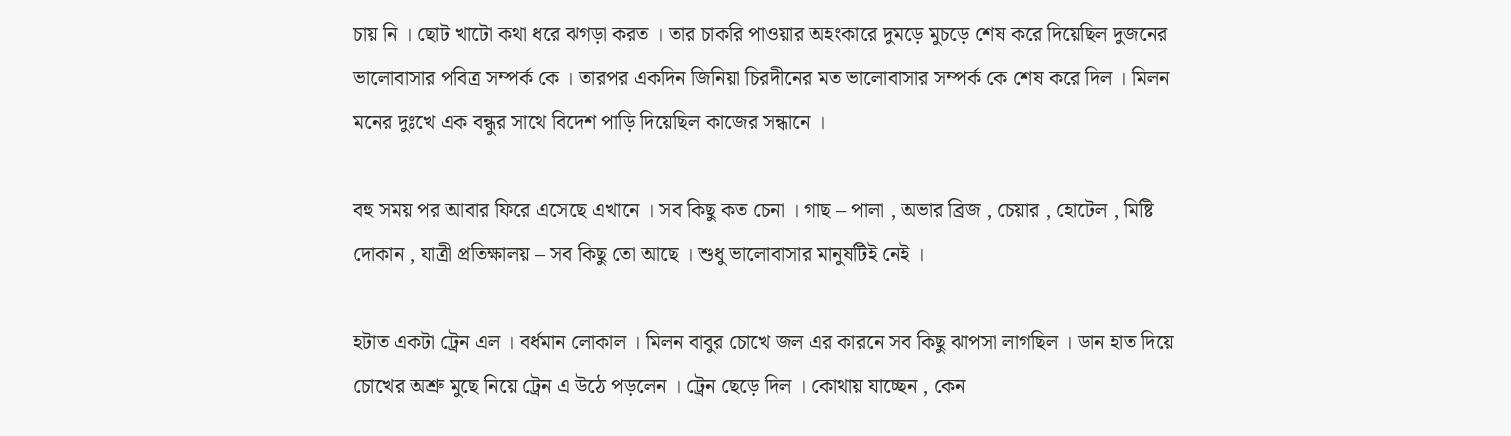চায় নি । ছোট খাটো কথা ধরে ঝগড়া করত । তার চাকরি পাওয়ার অহংকারে দুমড়ে মুচড়ে শেষ করে দিয়েছিল দুজনের ভালোবাসার পবিত্র সম্পর্ক কে । তারপর একদিন জিনিয়া চিরদীনের মত ভালোবাসার সম্পর্ক কে শেষ করে দিল । মিলন মনের দুঃখে এক বন্ধুর সাথে বিদেশ পাড়ি দিয়েছিল কাজের সন্ধানে ।

বহু সময় পর আবার ফিরে এসেছে এখানে । সব কিছু কত চেনা । গাছ – পালা , অভার ব্রিজ , চেয়ার , হোটেল , মিষ্টি দোকান , যাত্রী প্রতিক্ষালয় – সব কিছু তো আছে । শুধু ভালোবাসার মানুষটিই নেই ।

হটাত একটা ট্রেন এল । বর্ধমান লোকাল । মিলন বাবুর চোখে জল এর কারনে সব কিছু ঝাপসা লাগছিল । ডান হাত দিয়ে চোখের অশ্রু মুছে নিয়ে ট্রেন এ উঠে পড়লেন । ট্রেন ছেড়ে দিল । কোথায় যাচ্ছেন , কেন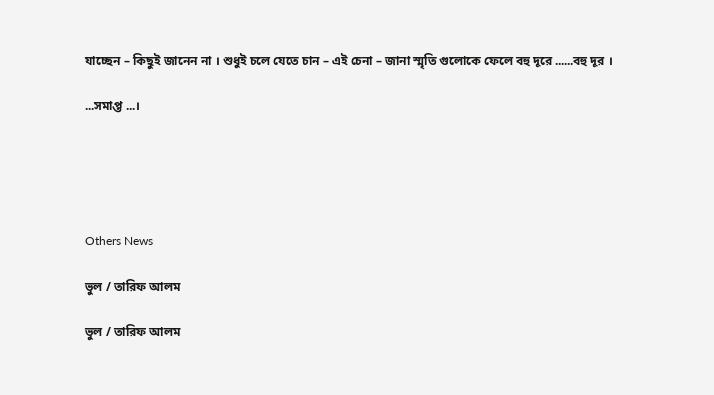যাচ্ছেন – কিছুই জানেন না । শুধুই চলে যেতে চান – এই চেনা – জানা স্মৃতি গুলোকে ফেলে বহু দূরে ......বহু দূর ।

...সমাপ্ত ...।





Others News

ভুল / তারিফ আলম

ভুল / তারিফ আলম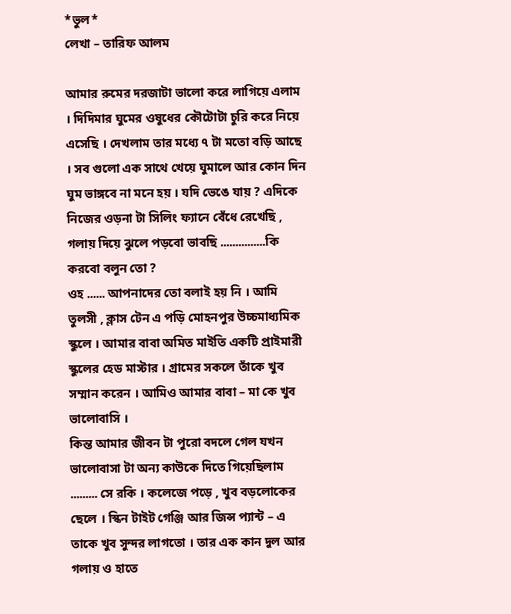*ভুল*
লেখা – তারিফ আলম

আমার রুমের দরজাটা ভালো করে লাগিয়ে এলাম । দিদিমার ঘুমের ওষুধের কৌটোটা চুরি করে নিয়ে এসেছি । দেখলাম তার মধ্যে ৭ টা মতো বড়ি আছে । সব গুলো এক সাথে খেয়ে ঘুমালে আর কোন দিন ঘুম ভাঙ্গবে না মনে হয় । যদি ভেঙে যায় ? এদিকে নিজের ওড়না টা সিলিং ফ্যানে বেঁধে রেখেছি , গলায় দিয়ে ঝুলে পড়বো ভাবছি ...............কি করবো বলুন তো ?
ওহ ...... আপনাদের তো বলাই হয় নি । আমি তুলসী , ক্লাস টেন এ পড়ি মোহনপুর উচ্চমাধ্যমিক স্কুলে । আমার বাবা অমিত মাইতি একটি প্রাইমারী স্কুলের হেড মাস্টার । গ্রামের সকলে তাঁকে খুব সম্মান করেন । আমিও আমার বাবা – মা কে খুব ভালোবাসি ।
কিন্ত আমার জীবন টা পুরো বদলে গেল যখন ভালোবাসা টা অন্য কাউকে দিতে গিয়েছিলাম ......... সে রকি । কলেজে পড়ে , খুব বড়লোকের ছেলে । স্কিন টাইট গেঞ্জি আর জিন্স প্যান্ট – এ তাকে খুব সুন্দর লাগতো । তার এক কান দুল আর গলায় ও হাতে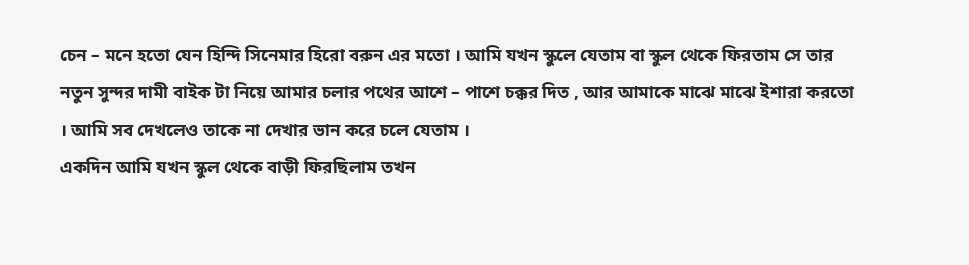চেন – মনে হতো যেন হিন্দি সিনেমার হিরো বরুন এর মতো । আমি যখন স্কুলে যেতাম বা স্কুল থেকে ফিরতাম সে তার নতুন সুন্দর দামী বাইক টা নিয়ে আমার চলার পথের আশে – পাশে চক্কর দিত , আর আমাকে মাঝে মাঝে ইশারা করতো । আমি সব দেখলেও তাকে না দেখার ভান করে চলে যেতাম ।
একদিন আমি যখন স্কুল থেকে বাড়ী ফিরছিলাম তখন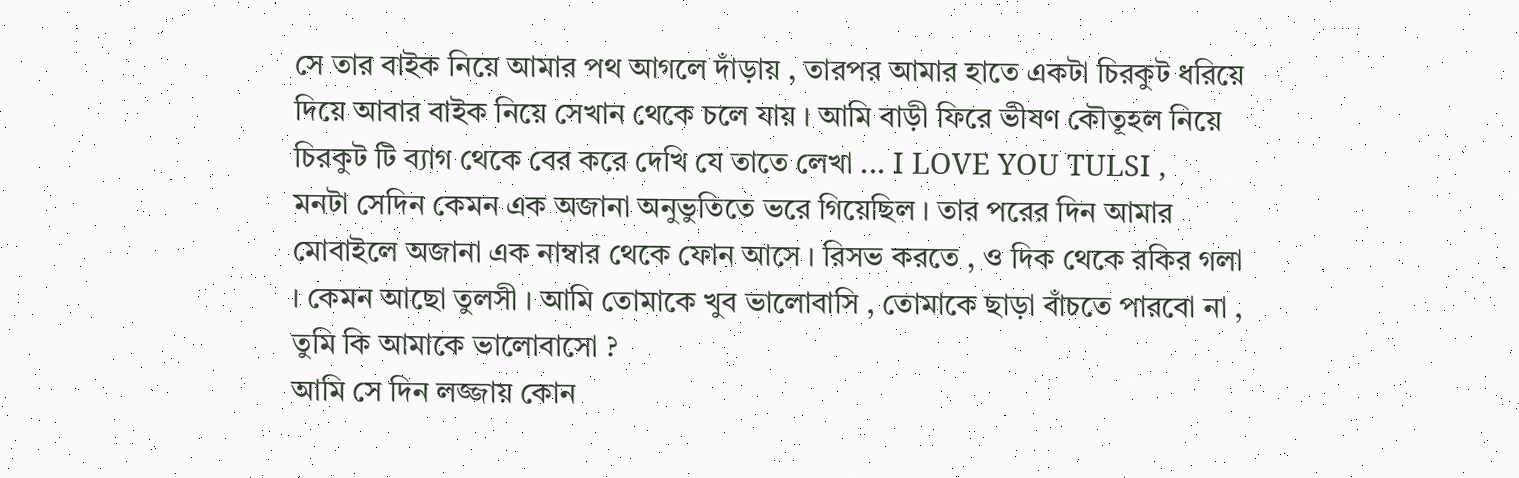সে তার বাইক নিয়ে আমার পথ আগলে দাঁড়ায় , তারপর আমার হাতে একটা চিরকুট ধরিয়ে দিয়ে আবার বাইক নিয়ে সেখান থেকে চলে যায় । আমি বাড়ী ফিরে ভীষণ কৌতূহল নিয়ে চিরকুট টি ব্যাগ থেকে বের করে দেখি যে তাতে লেখা ... I LOVE YOU TULSI ,
মনটা সেদিন কেমন এক অজানা অনুভুতিতে ভরে গিয়েছিল । তার পরের দিন আমার মোবাইলে অজানা এক নাম্বার থেকে ফোন আসে । রিসভ করতে , ও দিক থেকে রকির গলা । কেমন আছো তুলসী । আমি তোমাকে খুব ভালোবাসি , তোমাকে ছাড়া বাঁচতে পারবো না , তুমি কি আমাকে ভালোবাসো ?
আমি সে দিন লজ্জায় কোন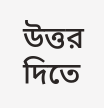উত্তর দিতে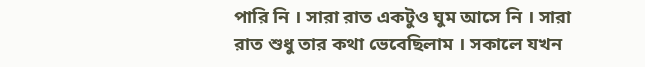পারি নি । সারা রাত একটুও ঘুম আসে নি । সারা রাত শুধু তার কথা ভেবেছিলাম । সকালে যখন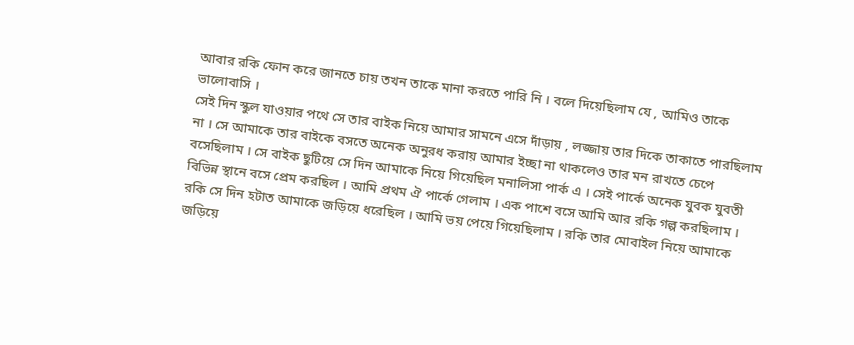আবার রকি ফোন করে জানতে চায় তখন তাকে মানা করতে পারি নি । বলে দিয়েছিলাম যে , আমিও তাকে ভালোবাসি ।
সেই দিন স্কুল যাওয়ার পথে সে তার বাইক নিয়ে আমার সামনে এসে দাঁড়ায় , লজ্জায় তার দিকে তাকাতে পারছিলাম না । সে আমাকে তার বাইকে বসতে অনেক অনুরধ করায় আমার ইচ্ছা না থাকলেও তার মন রাখতে চেপে বসেছিলাম । সে বাইক ছুটিয়ে সে দিন আমাকে নিয়ে গিয়েছিল মনালিসা পার্ক এ । সেই পার্কে অনেক যুবক যুবতী বিভিন্ন স্থানে বসে প্রেম করছিল । আমি প্রথম ঐ পার্কে গেলাম । এক পাশে বসে আমি আর রকি গল্প করছিলাম । রকি সে দিন হটাত আমাকে জড়িয়ে ধরেছিল । আমি ভয় পেয়ে গিয়েছিলাম । রকি তার মোবাইল নিয়ে আমাকে জড়িয়ে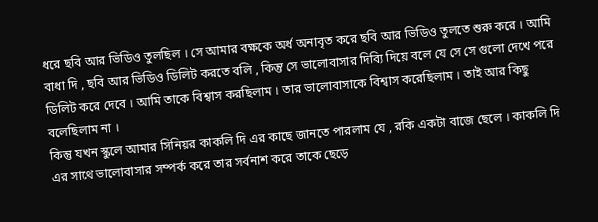ধরে ছবি আর ভিডিও তুলছিল । সে আমার বক্ষকে অর্ধ অনাবৃত করে ছবি আর ভিডিও তুলতে শুরু করে । আমি বাধা দি , ছবি আর ভিডিও ডিলিট করতে বলি , কিন্তু সে ভালোবাসার দিব্যি দিয়ে বলে যে সে সে গুলো দেখে পরে ডিলিট করে দেবে । আমি তাকে বিশ্বাস করছিলাম । তার ভালোবাসাকে বিশ্বাস করেছিলাম । তাই আর কিছু বলেছিলাম না ।
কিন্তু যখন স্কুলে আমার সিনিয়র কাকলি দি এর কাছে জানতে পারলাম যে , রকি একটা বাজে ছেলে । কাকলি দি এর সাথে ভালোবাসার সম্পর্ক করে তার সর্বনাশ করে তাকে ছেড়ে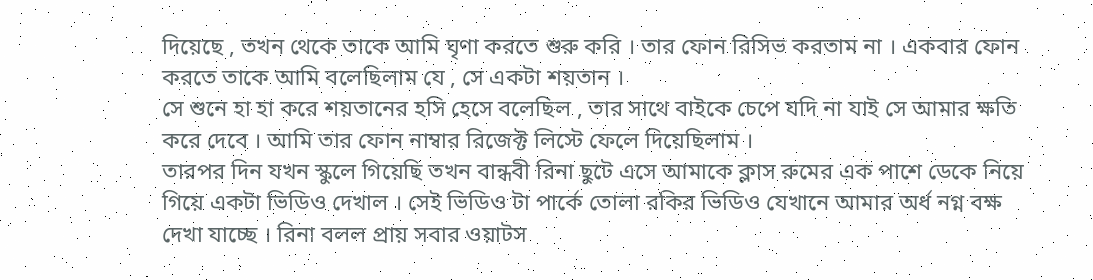দিয়েছে , তখন থেকে তাকে আমি ঘৃণা করতে শুরু করি । তার ফোন রিসিভ করতাম না । একবার ফোন করতে তাকে আমি বলেছিলাম যে , সে একটা শয়তান ।
সে শুনে হা হা করে শয়তানের হসি হেসে বলেছিল , তার সাথে বাইকে চেপে যদি না যাই সে আমার ক্ষতি করে দেবে । আমি তার ফোন নাম্বার রিজেক্ট লিস্টে ফেলে দিয়েছিলাম ।
তারপর দিন যখন স্কুলে গিয়েছি তখন বান্ধবী রিনা ছুটে এসে আমাকে ক্লাস রুমের এক পাশে ডেকে নিয়ে গিয়ে একটা ভিডিও দেখাল । সেই ভিডিও টা পার্কে তোলা রকির ভিডিও যেখানে আমার অর্ধ নগ্ন বক্ষ দেখা যাচ্ছে । রিনা বলল প্রায় সবার ওয়াটস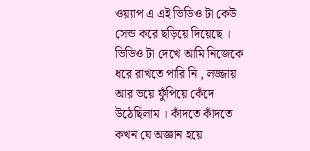ওয়্যাপ এ এই ভিডিও টা কেউ সেন্ড করে ছড়িয়ে দিয়েছে ।
ভিডিও টা দেখে আমি নিজেকে ধরে রাখতে পারি নি , লজ্জায় আর ভয়ে ফুঁপিয়ে কেঁদে উঠেছিলাম । কাঁদতে কাঁদতে কখন যে অজ্ঞান হয়ে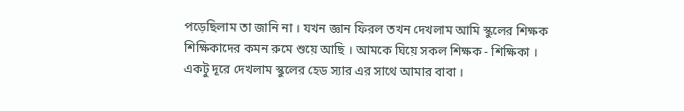পড়েছিলাম তা জানি না । যখন জ্ঞান ফিরল তখন দেখলাম আমি স্কুলের শিক্ষক শিক্ষিকাদের কমন রুমে শুয়ে আছি । আমকে ঘিয়ে সকল শিক্ষক - শিক্ষিকা । একটু দূরে দেখলাম স্কুলের হেড স্যার এর সাথে আমার বাবা ।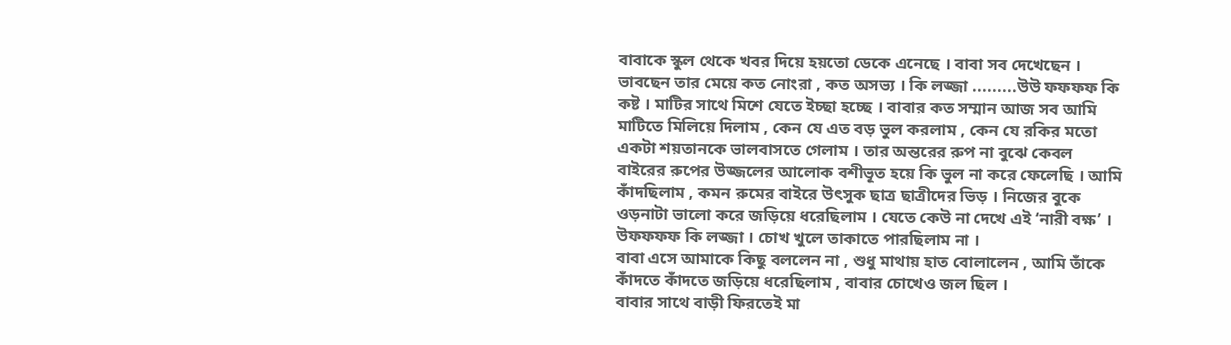বাবাকে স্কুল থেকে খবর দিয়ে হয়তো ডেকে এনেছে । বাবা সব দেখেছেন । ভাবছেন তার মেয়ে কত নোংরা , কত অসভ্য । কি লজ্জা .........উউ ফফফফ কি কষ্ট । মাটির সাথে মিশে যেতে ইচ্ছা হচ্ছে । বাবার কত সম্মান আজ সব আমি মাটিতে মিলিয়ে দিলাম , কেন যে এত বড় ভুল করলাম , কেন যে রকির মতো একটা শয়তানকে ভালবাসতে গেলাম । তার অন্তরের রুপ না বুঝে কেবল বাইরের রুপের উজ্জলের আলোক বশীভূত হয়ে কি ভুল না করে ফেলেছি । আমি কাঁদছিলাম , কমন রুমের বাইরে উৎসুক ছাত্র ছাত্রীদের ভিড় । নিজের বুকে ওড়নাটা ভালো করে জড়িয়ে ধরেছিলাম । যেতে কেউ না দেখে এই ‘নারী বক্ষ’ । উফফফফ কি লজ্জা । চোখ খুলে তাকাতে পারছিলাম না ।
বাবা এসে আমাকে কিছু বললেন না , শুধু মাথায় হাত বোলালেন , আমি তাঁকে কাঁদতে কাঁদতে জড়িয়ে ধরেছিলাম , বাবার চোখেও জল ছিল ।
বাবার সাথে বাড়ী ফিরতেই মা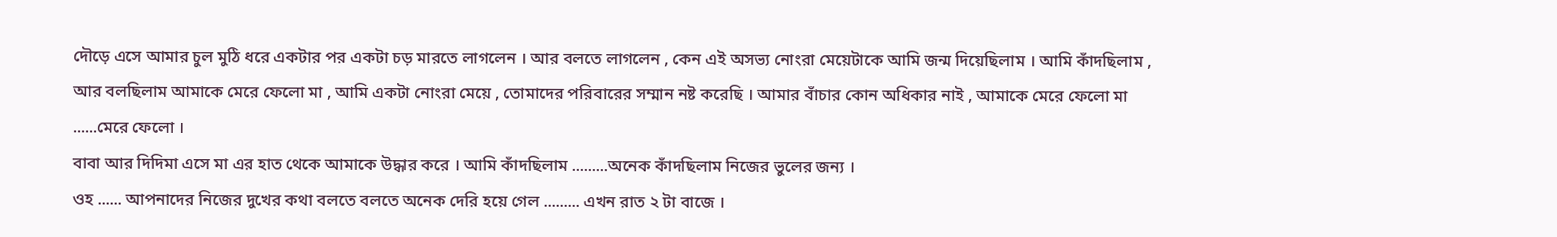দৌড়ে এসে আমার চুল মুঠি ধরে একটার পর একটা চড় মারতে লাগলেন । আর বলতে লাগলেন , কেন এই অসভ্য নোংরা মেয়েটাকে আমি জন্ম দিয়েছিলাম । আমি কাঁদছিলাম , আর বলছিলাম আমাকে মেরে ফেলো মা , আমি একটা নোংরা মেয়ে , তোমাদের পরিবারের সম্মান নষ্ট করেছি । আমার বাঁচার কোন অধিকার নাই , আমাকে মেরে ফেলো মা ......মেরে ফেলো ।
বাবা আর দিদিমা এসে মা এর হাত থেকে আমাকে উদ্ধার করে । আমি কাঁদছিলাম .........অনেক কাঁদছিলাম নিজের ভুলের জন্য ।
ওহ ...... আপনাদের নিজের দুখের কথা বলতে বলতে অনেক দেরি হয়ে গেল ......... এখন রাত ২ টা বাজে ।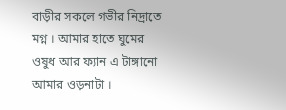বাড়ীর সকলে গভীর নিদ্রাতে মগ্ন । আমার হাতে ঘুমের ওষুধ আর ফ্যান এ টাঙ্গানো আমার ওড়নাটা ।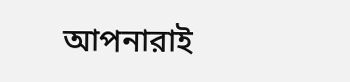আপনারাই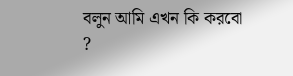বলুন আমি এখন কি করবো ?